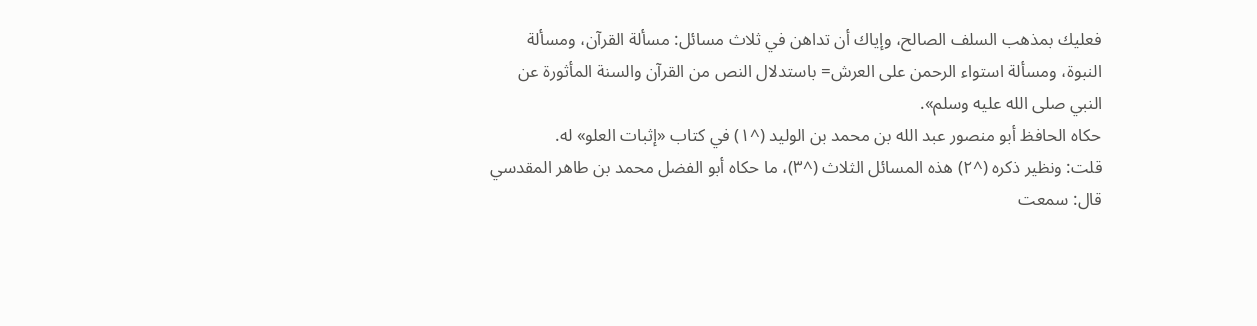فعليك بمذهب السلف الصالح، وإياك أن تداهن في ثلاث مسائل: مسألة القرآن، ومسألة النبوة، ومسألة استواء الرحمن على العرش= باستدلال النص من القرآن والسنة المأثورة عن النبي صلى الله عليه وسلم».
حكاه الحافظ أبو منصور عبد الله بن محمد بن الوليد (^١) في كتاب «إثبات العلو» له.
قلت: ونظير ذكره (^٢) هذه المسائل الثلاث (^٣)، ما حكاه أبو الفضل محمد بن طاهر المقدسي قال: سمعت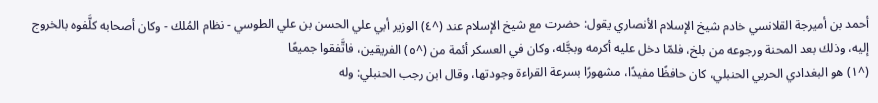أحمد بن أميرجة القلانسي خادم شيخ الإسلام الأنصاري يقول: حضرت مع شيخ الإسلام عند (^٤) الوزير أبي علي الحسن بن علي الطوسي - نظام المُلك - وكان أصحابه كلَّفوه بالخروج إليه، وذلك بعد المحنة ورجوعه من بلخ، فلمّا دخل عليه أكرمه وبجَّله، وكان في العسكر أئمة من (^٥) الفريقين، فاتَّفقوا جميعًا
(^١) هو البغدادي الحربي الحنبلي، كان حافظًا مفيدًا، مشهورًا بسرعة القراءة وجودتها، وقال ابن رجب الحنبلي: وله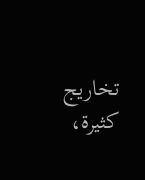تخاريج كثيرة،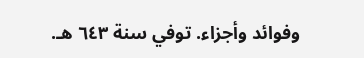وفوائد وأجزاء. توفي سنة ٦٤٣ هـ.